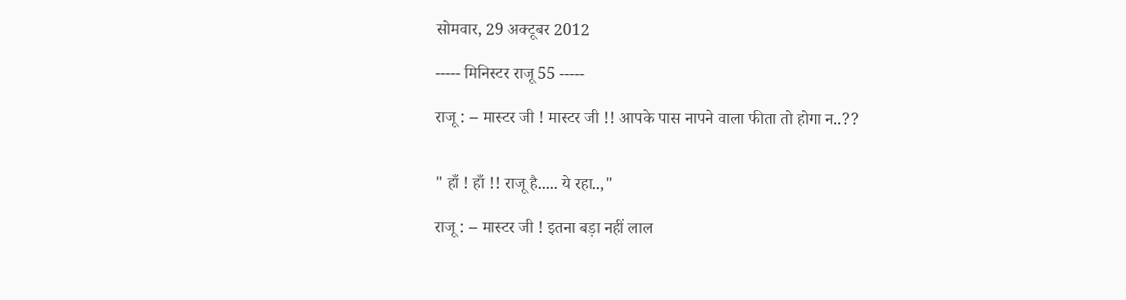सोमवार, 29 अक्टूबर 2012

----- मिनिस्टर राजू 55 -----

राजू : -- मास्टर जी ! मास्टर जी !! आपके पास नापने वाला फीता तो होगा न..??


" हाँ ! हाँ !! राजू है..... ये रहा..,"

राजू : -- मास्टर जी ! इतना बड़ा नहीं लाल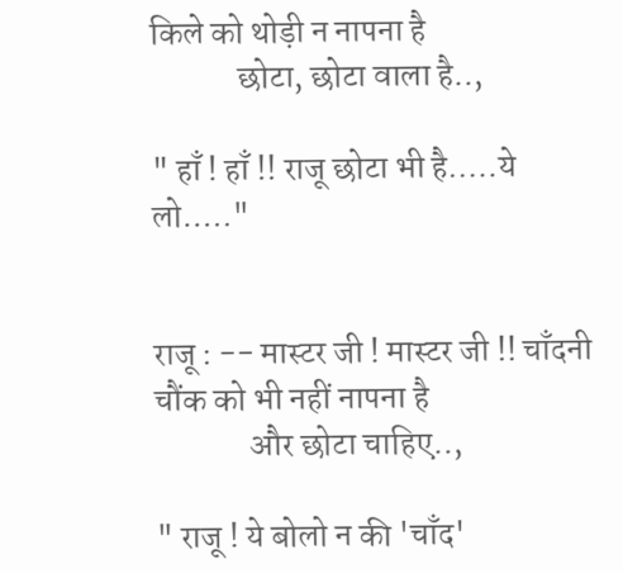किले को थोड़ी न नापना है
             छोटा, छोटा वाला है..,

" हाँ ! हाँ !! राजू छोटा भी है.....ये लो....."


राजू : -- मास्टर जी ! मास्टर जी !! चाँदनी चौंक को भी नहीं नापना है
              और छोटा चाहिए..,

" राजू ! ये बोलो न की 'चाँद'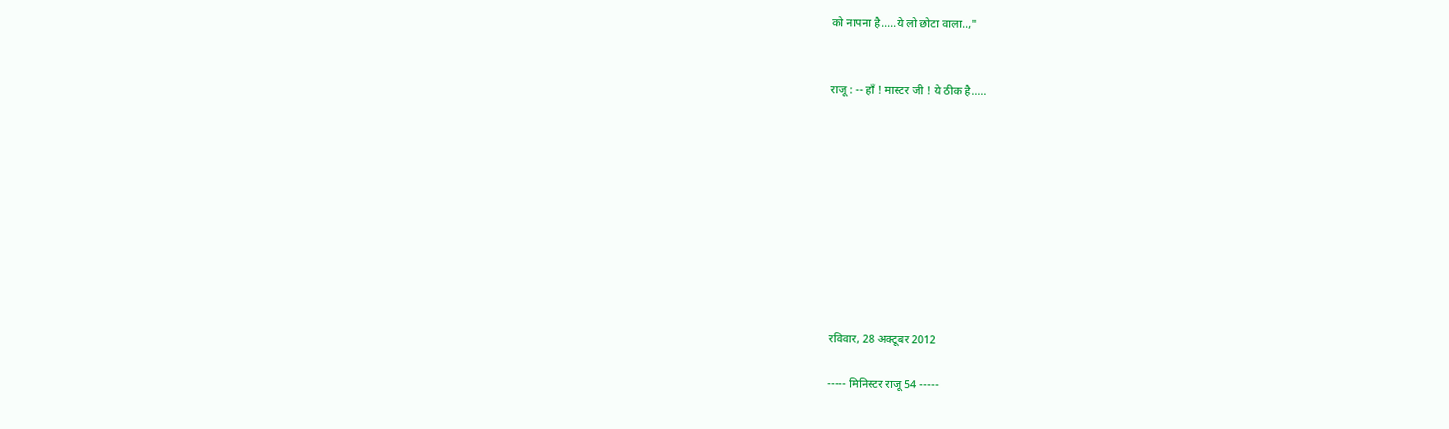को नापना है.....ये लो छोटा वाला..,"


राजू : -- हाँ ! मास्टर जी ! ये ठीक है.....










रविवार, 28 अक्टूबर 2012

----- मिनिस्टर राजू 54 -----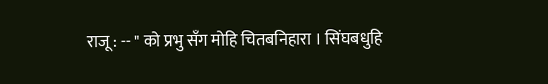राजू : -- " को प्रभु सँग मोहि चितबनिहारा । सिंघबधुहि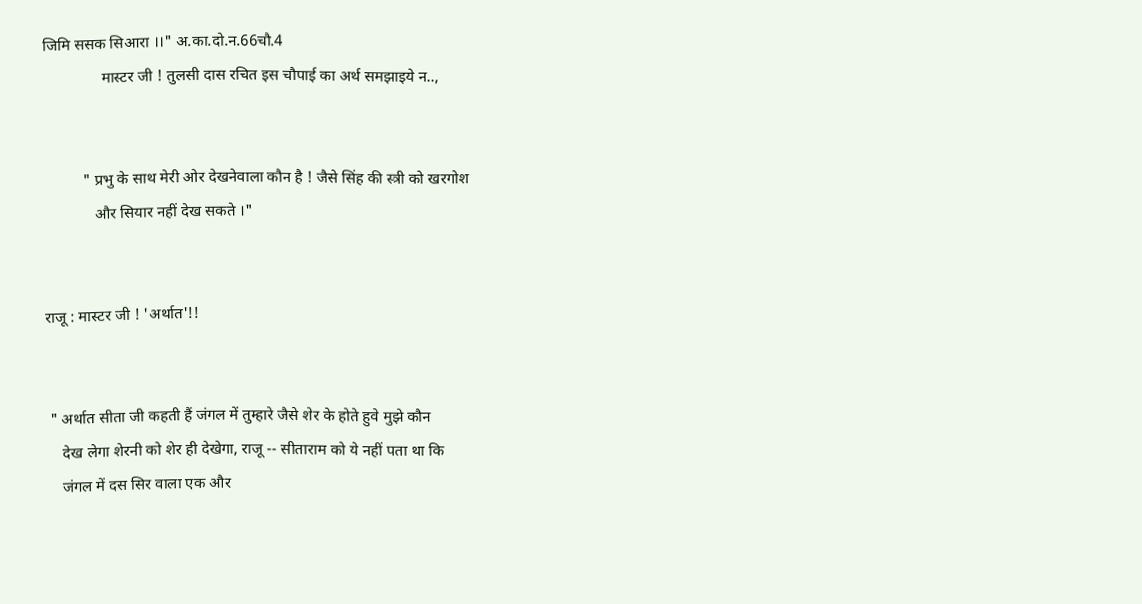जिमि ससक सिआरा ।।" अ.का.दो.न.66चौ.4
               मास्टर जी ! तुलसी दास रचित इस चौपाई का अर्थ समझाइये न..,


          " प्रभु के साथ मेरी ओर देखनेवाला कौन है ! जैसे सिंह की स्त्री को खरगोश
             और सियार नहीं देख सकते ।"


राजू : मास्टर जी ! 'अर्थात'!!


 " अर्थात सीता जी कहती हैं जंगल में तुम्हारे जैसे शेर के होते हुवे मुझे कौन
    देख लेगा शेरनी को शेर ही देखेगा, राजू -- सीताराम को ये नहीं पता था कि
    जंगल में दस सिर वाला एक और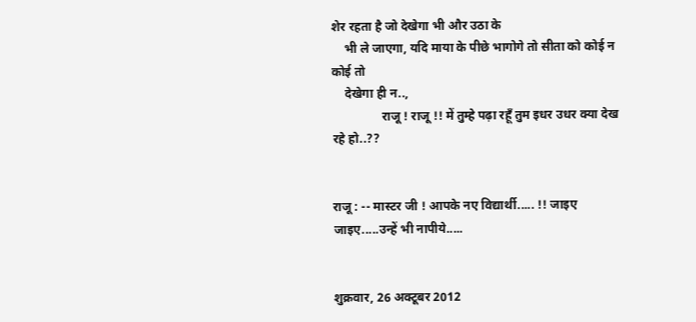शेर रहता है जो देखेगा भी और उठा के
    भी ले जाएगा, यदि माया के पीछे भागोगे तो सीता को कोई न कोई तो
    देखेगा ही न..,
                राजू ! राजू !! में तुम्हे पढ़ा रहूँ तुम इधर उधर क्या देख रहे हो..??


राजू : -- मास्टर जी ! आपके नए विद्यार्थी..... !! जाइए जाइए.....उन्हें भी नापीये.....


शुक्रवार, 26 अक्टूबर 2012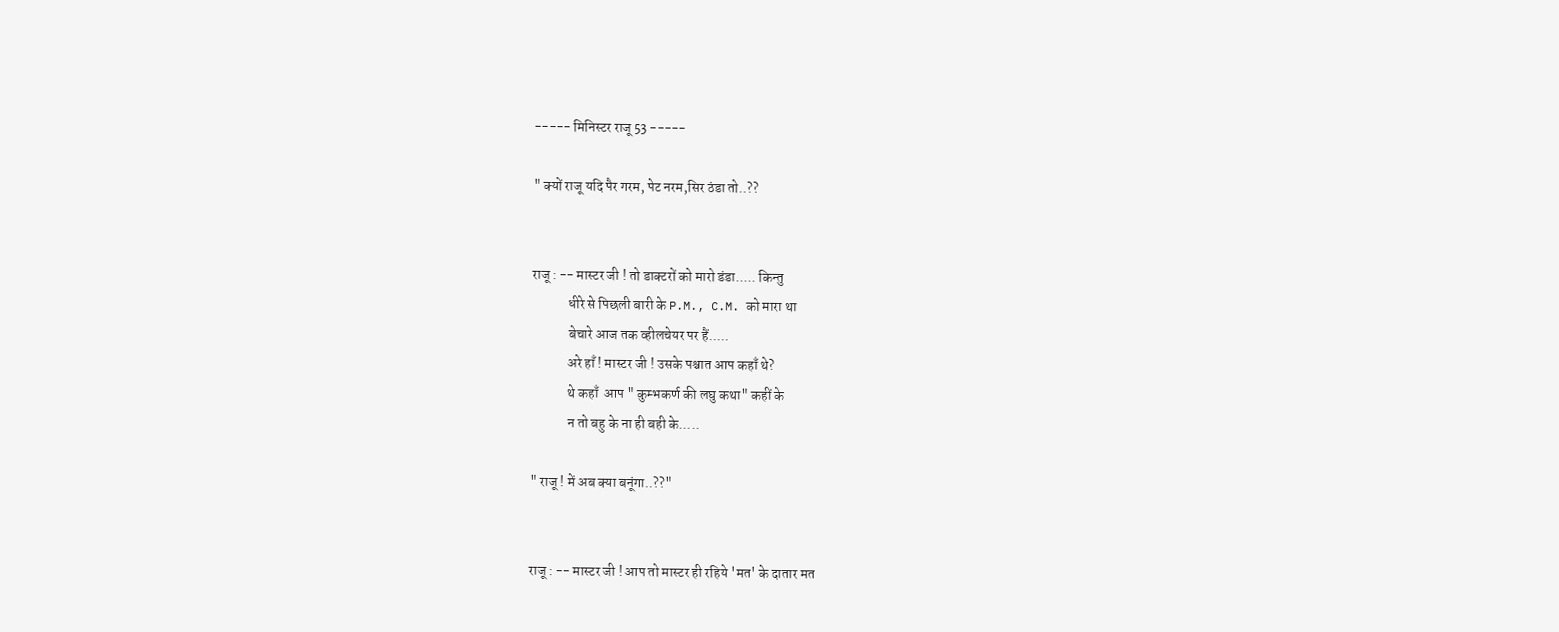----- मिनिस्टर राजू 53 -----

" क्यों राजू यदि पैर गरम, पेट नरम,सिर ठंडा तो..??


राजू : -- मास्टर जी ! तो डाक्टरों को मारो डंडा..... किन्तु
             धीरे से पिछली बारी के P.M., C.M. को मारा था
             बेचारे आज तक व्हीलचेयर पर हैं.....
             अरे हाँ ! मास्टर जी ! उसके पश्चात आप कहाँ थे?
             थे कहाँ  आप " कुम्भकर्ण की लघु कथा" कहीं के
             न तो बहु के ना ही बही के.....

" राजू ! में अब क्या बनूंगा..??"


राजू : -- मास्टर जी ! आप तो मास्टर ही रहिये 'मत' के दातार मत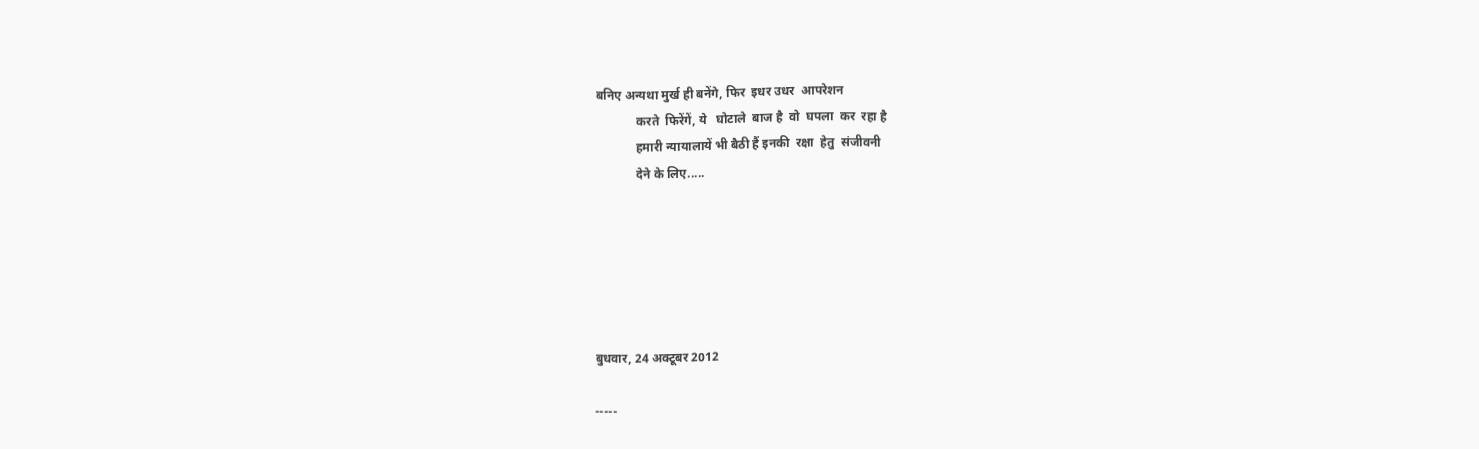बनिए अन्यथा मुर्ख ही बनेंगे, फिर  इधर उधर  आपरेशन
             करते  फिरेंगें, ये   घोटाले  बाज है  वो  घपला  कर  रहा है
             हमारी न्यायालायें भी बैठी हैं इनकी  रक्षा  हेतु  संजीवनी
             देने के लिए.....






बुधवार, 24 अक्टूबर 2012

-----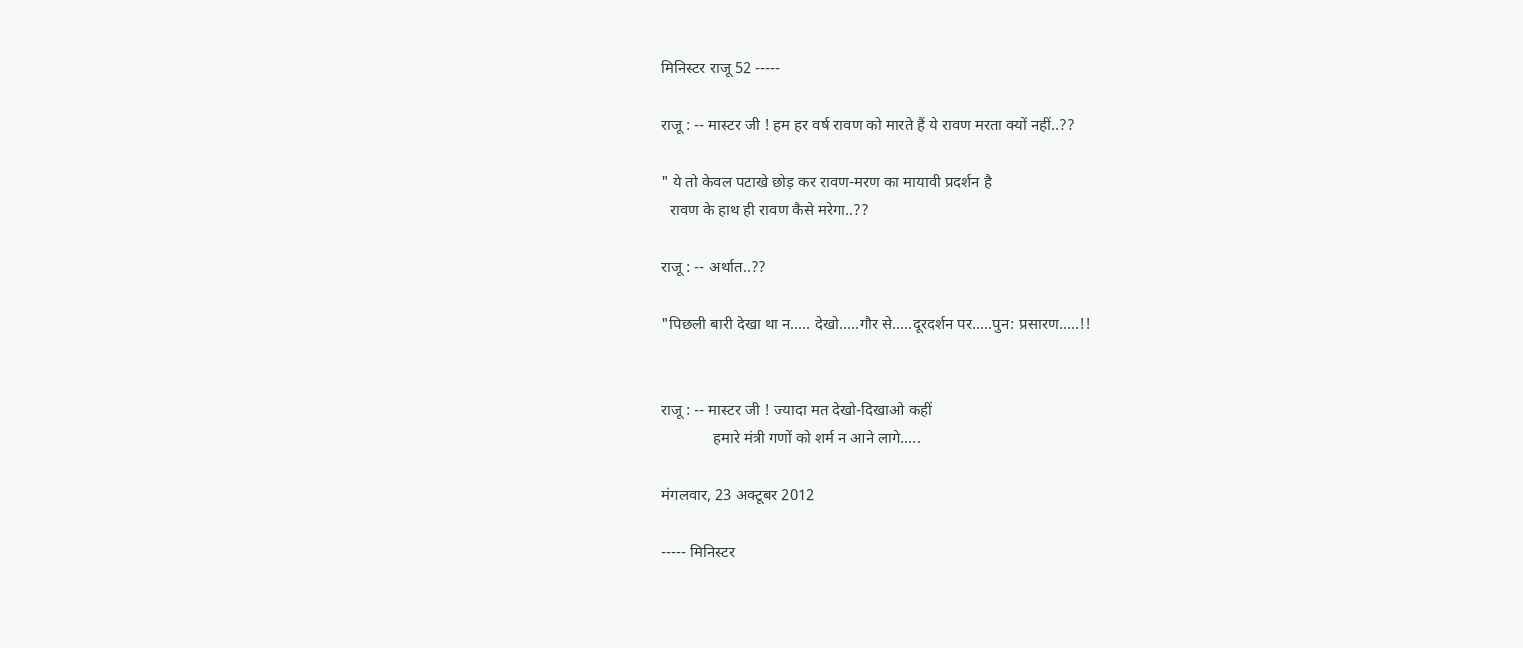मिनिस्टर राजू 52 -----

राजू : -- मास्टर जी ! हम हर वर्ष रावण को मारते हैं ये रावण मरता क्यों नहीं..??

" ये तो केवल पटाखे छोड़ कर रावण-मरण का मायावी प्रदर्शन है
  रावण के हाथ ही रावण कैसे मरेगा..??

राजू : -- अर्थात..??

"पिछली बारी देखा था न..... देखो.....गौर से.....दूरदर्शन पर.....पुन: प्रसारण.....!!


राजू : -- मास्टर जी ! ज्यादा मत देखो-दिखाओ कहीं
             हमारे मंत्री गणों को शर्म न आने लागे.....

मंगलवार, 23 अक्टूबर 2012

----- मिनिस्टर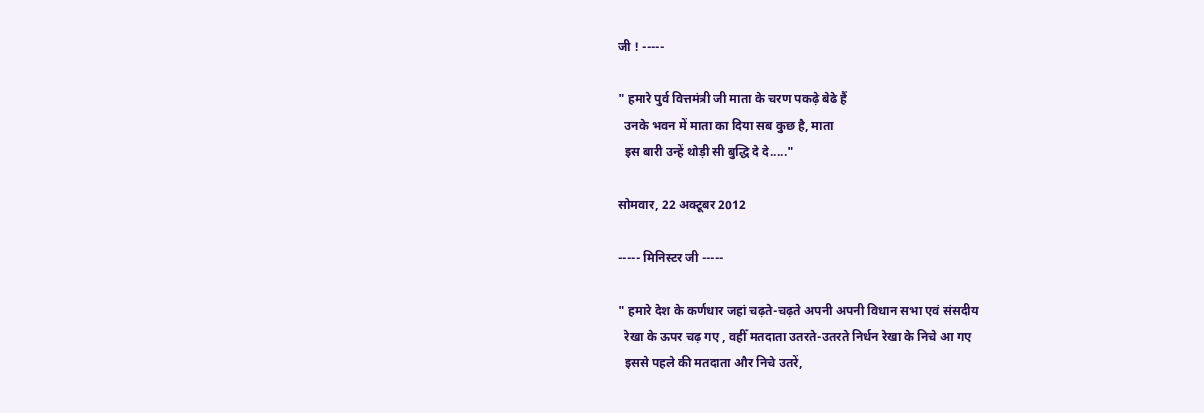जी ! -----

" हमारे पुर्व वित्तमंत्री जी माता के चरण पकढ़े बेढे हैं
  उनके भवन में माता का दिया सब कुछ है, माता
  इस बारी उन्हें थोड़ी सी बुद्धि दे दे....."

सोमवार, 22 अक्टूबर 2012

----- मिनिस्टर जी -----

" हमारे देश के कर्णधार जहां चढ़ते-चढ़ते अपनी अपनी विधान सभा एवं संसदीय
  रेखा के ऊपर चढ़ गए , वहीँ मतदाता उतरते-उतरते निर्धन रेखा के निचे आ गए
  इससे पहले की मतदाता और निचे उतरें,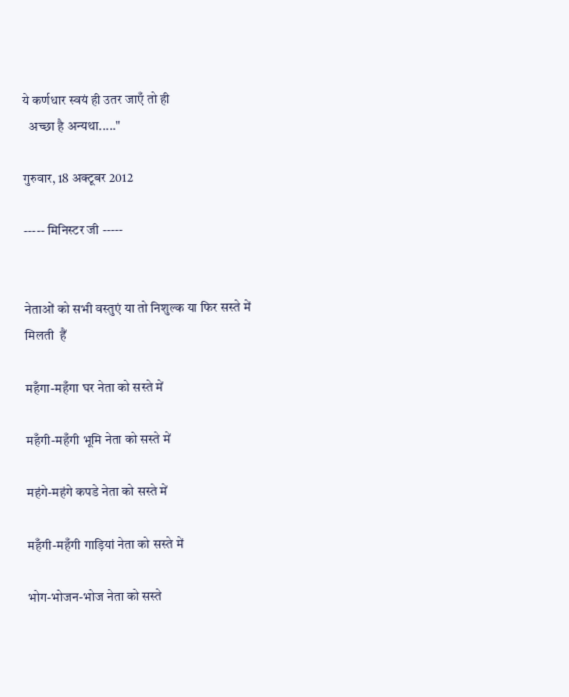ये कर्णधार स्वयं ही उतर जाएँ तो ही
  अच्छा है अन्यथा....."

गुरुवार, 18 अक्टूबर 2012

----- मिनिस्टर जी -----


नेताओं को सभी वस्तुएं या तो निशुल्क या फिर सस्ते में
मिलती  हैं

महँगा-महँगा घर नेता को सस्ते में

महँगी-महँगी भूमि नेता को सस्ते में

महंगे-महंगे कपडे नेता को सस्ते में

महँगी-महँगी गाड़ियां नेता को सस्ते में

भोग-भोजन-भोज नेता को सस्ते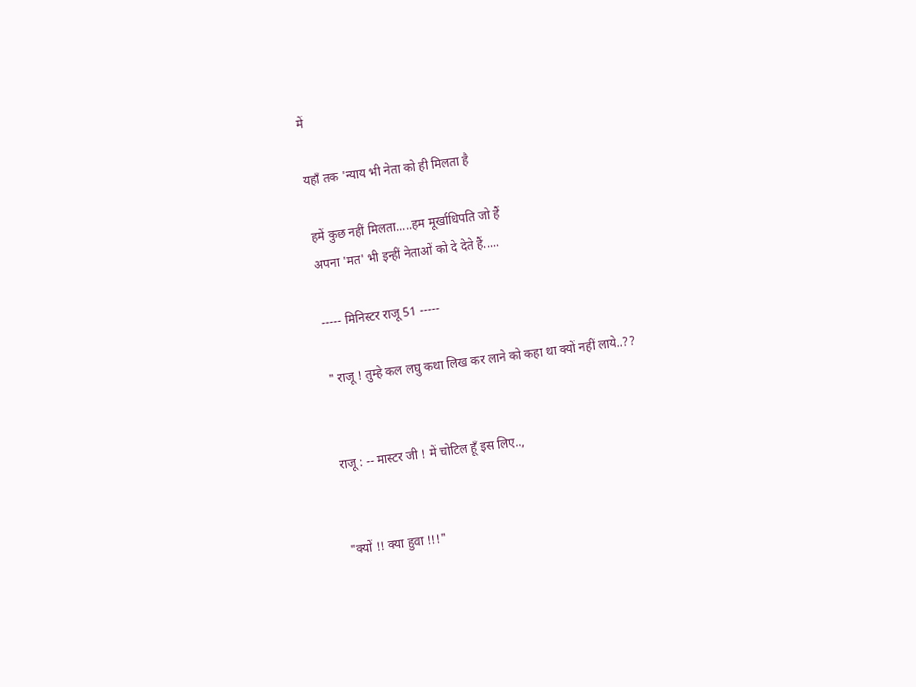में

यहाँ तक 'न्याय भी नेता को ही मिलता है

हमें कुछ नहीं मिलता.....हम मूर्खाधिपति जो हैं
अपना 'मत' भी इन्हीं नेताओं को दे देते हैं.....

----- मिनिस्टर राजू 51 -----

" राजू ! तुम्हे कल लघु कथा लिख कर लाने को कहा था क्यों नहीं लाये..??


राजू : -- मास्टर जी ! में चोटिल हूँ इस लिए..,


"क्यों !! क्या हुवा !!!"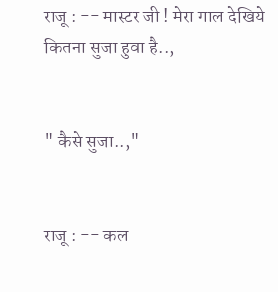राजू : -- मास्टर जी ! मेरा गाल देखिये कितना सुजा हुवा है..,


" कैसे सुजा..,"


राजू : -- कल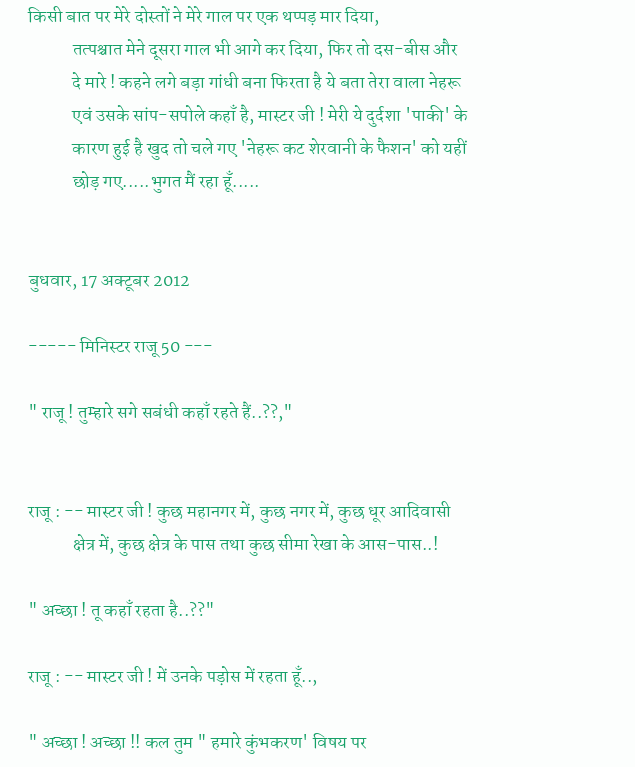किसी बात पर मेरे दोस्तों ने मेरे गाल पर एक थप्पड़ मार दिया,
            तत्पश्चात मेने दूसरा गाल भी आगे कर दिया, फिर तो दस-बीस और
            दे मारे ! कहने लगे बड़ा गांधी बना फिरता है ये बता तेरा वाला नेहरू
            एवं उसके सांप-सपोले कहाँ है, मास्टर जी ! मेरी ये दुर्दशा 'पाकी' के
            कारण हुई है खुद तो चले गए 'नेहरू कट शेरवानी के फैशन' को यहीं
            छोड़ गए.....भुगत मैं रहा हूँ.....


बुधवार, 17 अक्टूबर 2012

----- मिनिस्टर राजू 50 ---

" राजू ! तुम्हारे सगे सबंधी कहाँ रहते हैं..??,"


राजू : -- मास्टर जी ! कुछ महानगर में, कुछ नगर में, कुछ धूर आदिवासी
            क्षेत्र में, कुछ क्षेत्र के पास तथा कुछ सीमा रेखा के आस-पास..!

" अच्छा ! तू कहाँ रहता है..??"

राजू : -- मास्टर जी ! में उनके पड़ोस में रहता हूँ..,

" अच्छा ! अच्छा !! कल तुम " हमारे कुंभकरण' विषय पर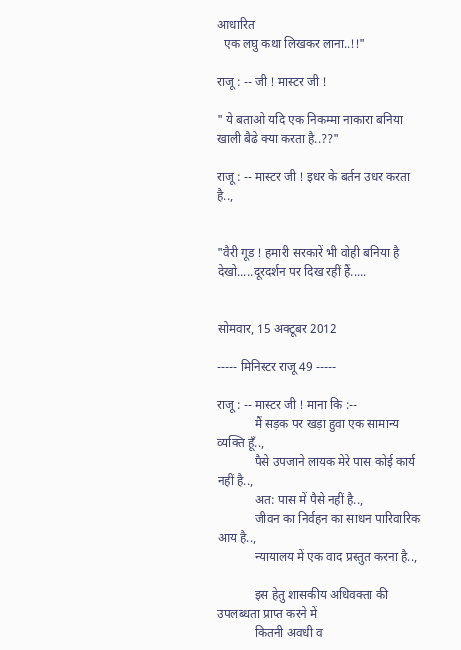आधारित
  एक लघु कथा लिखकर लाना..!!"

राजू : -- जी ! मास्टर जी !

" ये बताओ यदि एक निकम्मा नाकारा बनिया खाली बैढे क्या करता है..??"

राजू : -- मास्टर जी ! इधर के बर्तन उधर करता है..,


"वैरी गूड ! हमारी सरकारें भी वोही बनिया है देखो.....दूरदर्शन पर दिख रहीं हैं.....


सोमवार, 15 अक्टूबर 2012

----- मिनिस्टर राजू 49 -----

राजू : -- मास्टर जी ! माना कि :--
            मैं सड़क पर खड़ा हुवा एक सामान्य व्यक्ति हूँ..,
            पैसे उपजाने लायक मेरे पास कोई कार्य नहीं है..,
            अत: पास में पैसे नहीं है..,
            जीवन का निर्वहन का साधन पारिवारिक आय है..,
            न्यायालय में एक वाद प्रस्तुत करना है..,

            इस हेतु शासकीय अधिवक्ता की उपलब्धता प्राप्त करने में
            कितनी अवधी व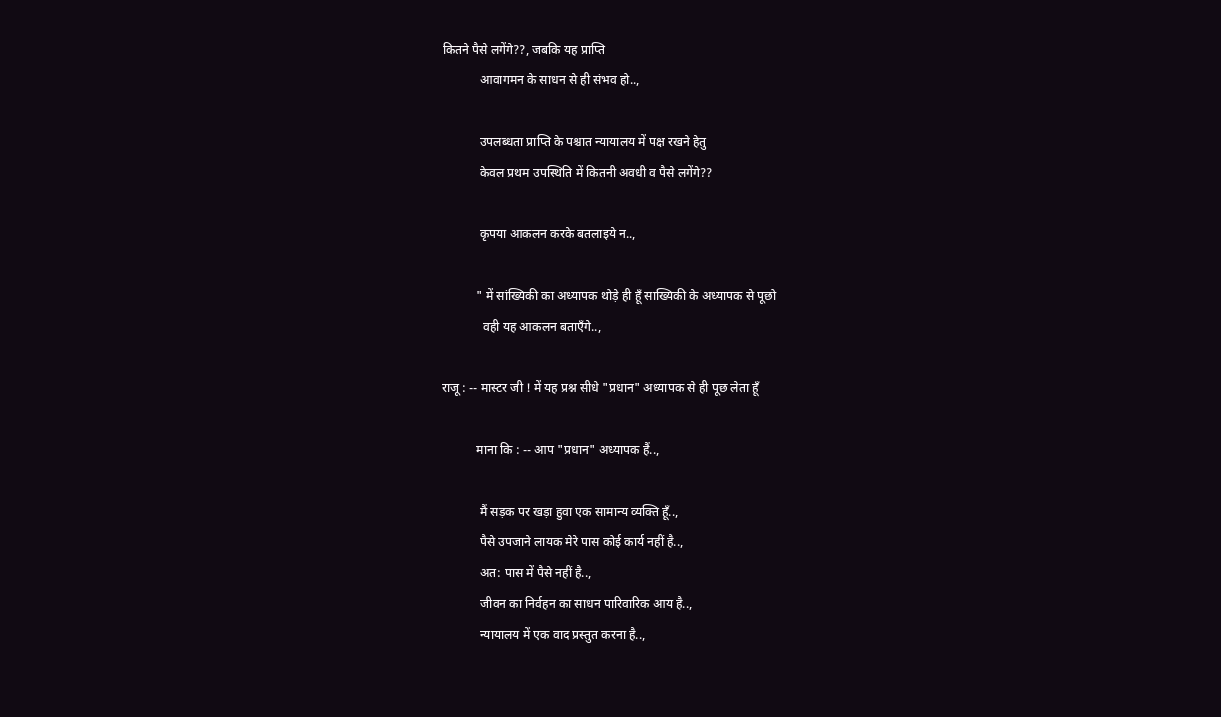कितने पैसे लगेंगे??, जबकि यह प्राप्ति
            आवागमन के साधन से ही संभव हो..,

            उपलब्धता प्राप्ति के पश्चात न्यायालय में पक्ष रखने हेतु
            केवल प्रथम उपस्थिति में कितनी अवधी व पैसे लगेंगे??

            कृपया आकलन करके बतलाइये न..,

           " में सांख्यिकी का अध्यापक थोड़े ही हूँ साख्यिकी के अध्यापक से पूछो
             वही यह आकलन बताएँगे..,

राजू : -- मास्टर जी ! में यह प्रश्न सीधे "प्रधान" अध्यापक से ही पूछ लेता हूँ

           माना कि : -- आप "प्रधान" अध्यापक हैं..,

            मैं सड़क पर खड़ा हुवा एक सामान्य व्यक्ति हूँ..,
            पैसे उपजाने लायक मेरे पास कोई कार्य नहीं है..,
            अत: पास में पैसे नहीं है..,
            जीवन का निर्वहन का साधन पारिवारिक आय है..,
            न्यायालय में एक वाद प्रस्तुत करना है..,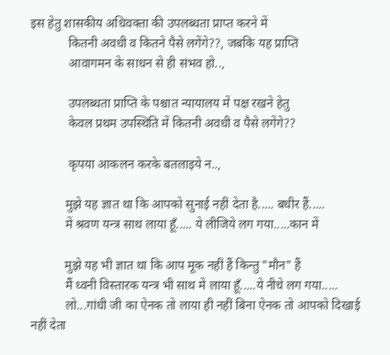इस हेतु शासकीय अधिवक्ता की उपलब्धता प्राप्त करने में
            कितनी अवधी व कितने पैसे लगेंगे??, जबकि यह प्राप्ति
            आवागमन के साधन से ही संभव हो..,

            उपलब्धता प्राप्ति के पश्चात न्यायालय में पक्ष रखने हेतु
            केवल प्रथम उपस्थिति में कितनी अवधी व पैसे लगेंगे??

            कृपया आकलन करके बतलाइये न..,

           मुझे यह ज्ञात था कि आपको सुनाई नहीं देता है..... बधीर हैं.....
           में श्रवण यन्त्र साथ लाया हूँ..... ये लीजिये लग गया.....कान में

           मुझे यह भी ज्ञात था कि आप मूक नहीं हैं किन्तु "मौन" हैं
           मैं ध्वनी विस्तारक यन्त्र भी साथ में लाया हूँ.....ये नीचे लग गया.....
           लो...गांधी जी का ऐनक तो लाया ही नहीं बिना ऐनक तो आपको दिखाई नहीं देता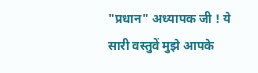"प्रधान" अध्यापक जी ! ये सारी वस्तुवें मुझे आपके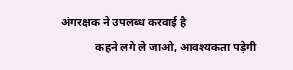अंगरक्षक ने उपलब्ध करवाई है
            कहने लगे ले जाओ, आवश्यकता पड़ेगी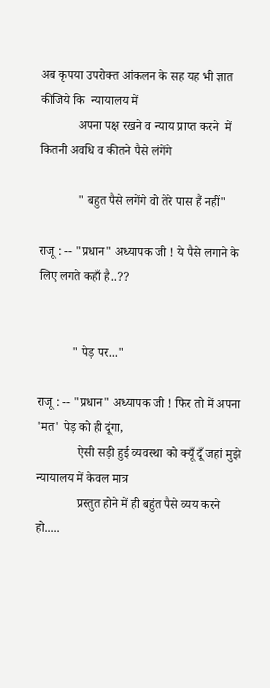अब कृपया उपरोक्त आंकलन के सह यह भी ज्ञात कीजिये कि  न्यायालय में
            अपना पक्ष रखने व न्याय प्राप्त करने  में कितनी अवधि व कीतने पैसे लंगेंगे

            " बहुत पैसे लगेंगे वो तेरे पास हैं नहीं"

राजू : -- "प्रधान" अध्यापक जी ! ये पैसे लगाने के लिए लगते कहाँ है..??


           " पेड़ पर..."

राजू : -- "प्रधान" अध्यापक जी ! फिर तो में अपना 'मत' पेड़ को ही दूंगा,
             ऐसी सड़ी हुई व्यवस्था को क्यूँ दूँ जहां मुझे न्यायालय में केवल मात्र
             प्रस्तुत होने में ही बहुंत पैसे व्यय करने हो.....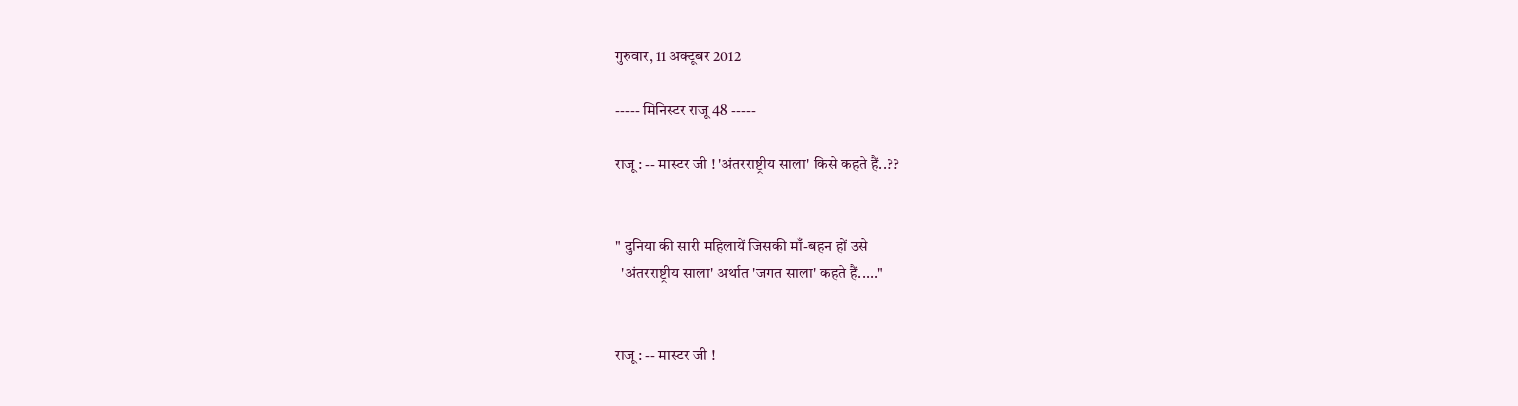गुरुवार, 11 अक्टूबर 2012

----- मिनिस्टर राजू 48 -----

राजू : -- मास्टर जी ! 'अंतरराष्ट्रीय साला' किसे कहते हैं..??


" दुनिया की सारी महिलायें जिसकी माँ-बहन हों उसे
  'अंतरराष्ट्रीय साला' अर्थात 'जगत साला' कहते हैं....."


राजू : -- मास्टर जी !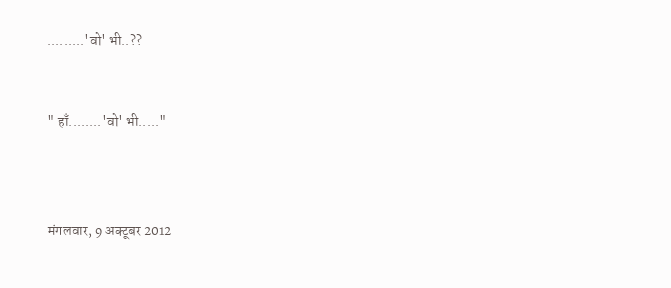.........'वो' भी..??


" हाँ........'वो' भी....."



मंगलवार, 9 अक्टूबर 2012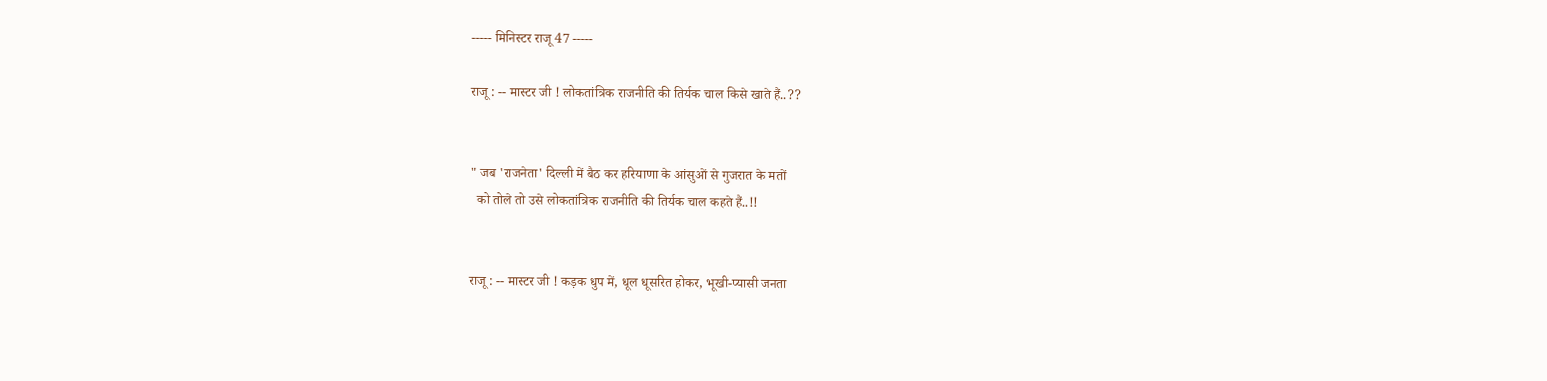----- मिनिस्टर राजू 47 -----

राजू : -- मास्टर जी ! लोकतांत्रिक राजनीति की तिर्यक चाल किसे खाते हैं..??


" जब 'राजनेता' दिल्ली में बैठ कर हरियाणा के आंसुओं से गुजरात के मतों
  को तोले तो उसे लोकतांत्रिक राजनीति की तिर्यक चाल कहते हैं..!!


राजू : -- मास्टर जी ! कड़क धुप में, धूल धूसरित होकर, भूखी-प्यासी जनता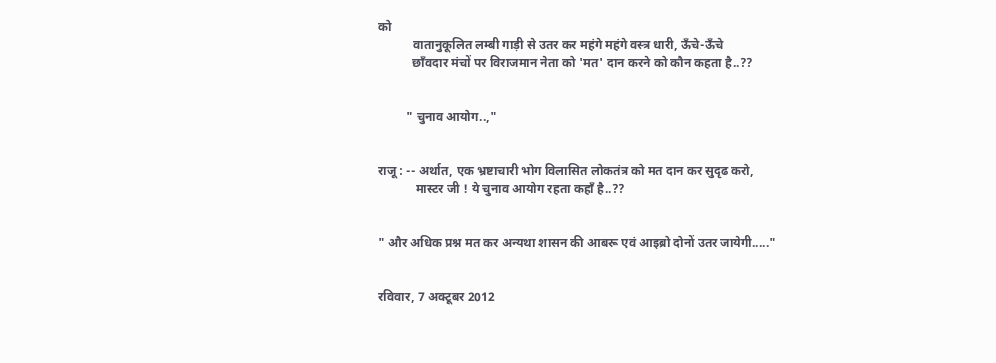को
           वातानुकूलित लम्बी गाड़ी से उतर कर महंगे महंगे वस्त्र धारी, ऊँचे-ऊँचे
           छाँवदार मंचों पर विराजमान नेता को 'मत' दान करने को कौन कहता है..??


         " चुनाव आयोग..,"


राजू : -- अर्थात, एक भ्रष्टाचारी भोग विलासित लोकतंत्र को मत दान कर सुदृढ करो,
            मास्टर जी ! ये चुनाव आयोग रहता कहाँ है..??


" और अधिक प्रश्न मत कर अन्यथा शासन की आबरू एवं आइब्रो दोनों उतर जायेगी....."


रविवार, 7 अक्टूबर 2012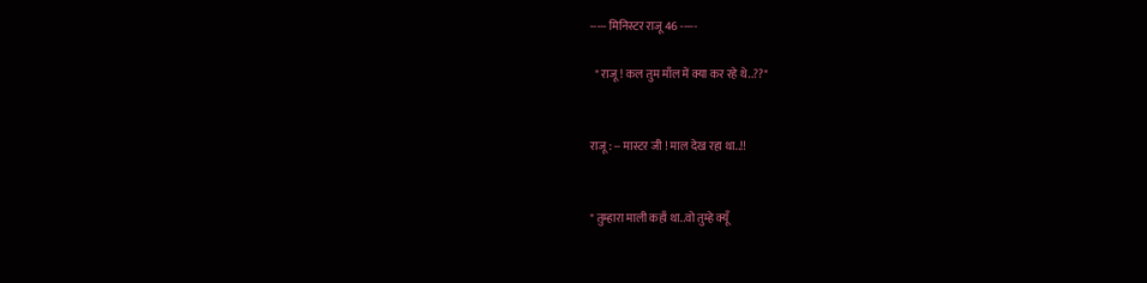----- मिनिस्टर राजू 46 -----

  " राजू ! कल तुम माँल में क्या कर रहे थे..??"


राजू : -- मास्टर जी ! माल देख रहा था..!!


" तुम्हारा माली कहाँ था..वो तुम्हे क्यूँ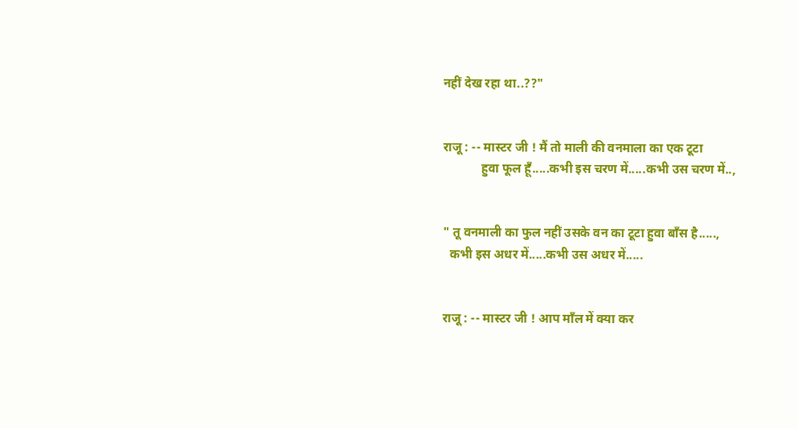नहीं देख रहा था..??"


राजू : -- मास्टर जी ! मैं तो माली की वनमाला का एक टूटा
            हुवा फूल हूँ.....कभी इस चरण में.....कभी उस चरण में..,


" तू वनमाली का फुल नहीं उसके वन का टूटा हुवा बाँस है.....,
  कभी इस अधर में.....कभी उस अधर में.....


राजू : -- मास्टर जी ! आप माँल में क्या कर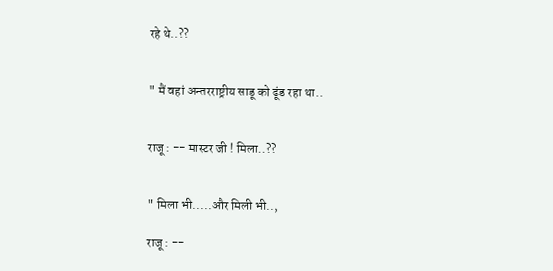रहे थे..??


" मैं वहां अन्तरराष्ट्रीय साडू को ढूंड रहा था..


राजू : -- मास्टर जी ! मिला..??


" मिला भी.....और मिली भी..,

राजू : --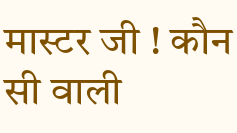मास्टर जी ! कौन सी वाली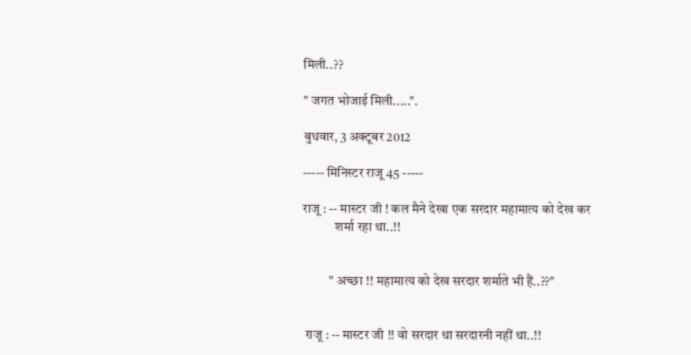मिली..??

" जगत भोजाई मिली.....".

बुधवार, 3 अक्टूबर 2012

----- मिनिस्टर राजू 45 -----

राजू : -- मास्टर जी ! कल मैने देखा एक सरदार महामात्य को देख कर
            शर्मा रहा था..!!


          " अच्छा !! महामात्य को देख सरदार शर्माते भी हैं..??"


 राजू : -- मास्टर जी !! वो सरदार था सरदारनी नहीं था..!!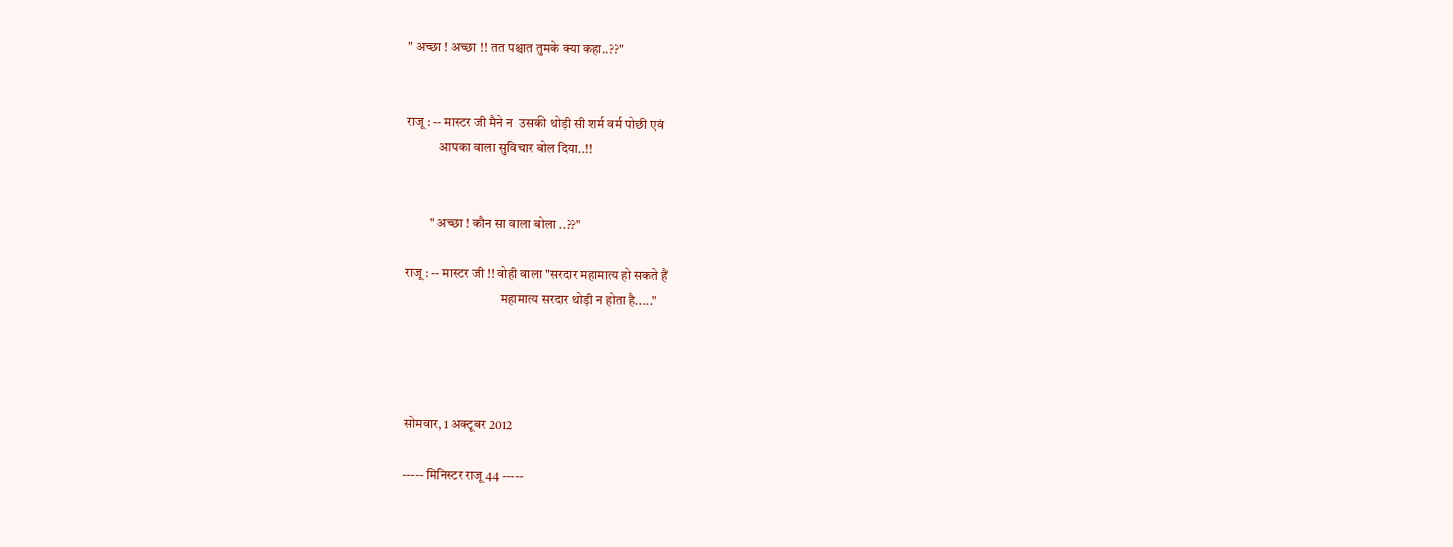" अच्छा ! अच्छा !! तत पश्चात तुमके क्या कहा..??"


राजू : -- मास्टर जी मैने न  उसकी थोड़ी सी शर्म वर्म पोछी एवं
            आपका वाला सुविचार बोल दिया..!!


         " अच्छा ! कौन सा वाला बोला ..??"

राजू : -- मास्टर जी !! वोही वाला "सरदार महामात्य हो सकते हैं
                                    महामात्य सरदार थोड़ी न होता है....."




सोमवार, 1 अक्टूबर 2012

----- मिनिस्टर राजू 44 -----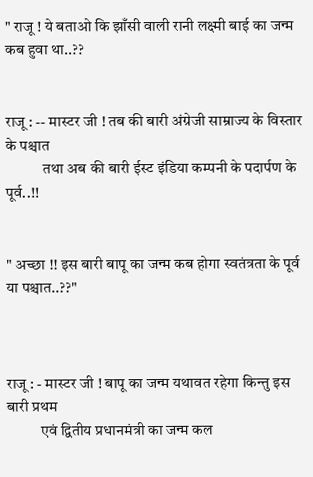" राजू ! ये बताओ कि झाँसी वाली रानी लक्ष्मी बाई का जन्म कब हुवा था..??


राजू : -- मास्टर जी ! तब की बारी अंग्रेजी साम्राज्य के विस्तार के पश्चात
            तथा अब की बारी ईस्ट इंडिया कम्पनी के पदार्पण के पूर्व..!!


" अच्छा !! इस बारी बापू का जन्म कब होगा स्वतंत्रता के पूर्व या पश्चात..??"



राजू : - मास्टर जी ! बापू का जन्म यथावत रहेगा किन्तु इस बारी प्रथम
           एवं द्वितीय प्रधानमंत्री का जन्म कल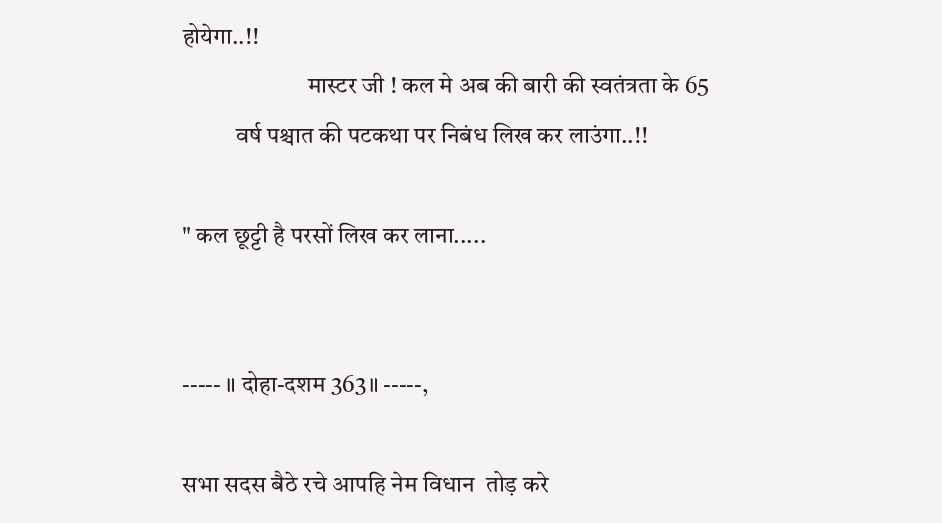होयेगा..!!
                          मास्टर जी ! कल मे अब की बारी की स्वतंत्रता के 65
           वर्ष पश्चात की पटकथा पर निबंध लिख कर लाउंगा..!!

" कल छूट्टी है परसों लिख कर लाना.....


----- ॥ दोहा-दशम 363॥ -----,

सभा सदस बैठे रचे आपहि नेम विधान  तोड़ करे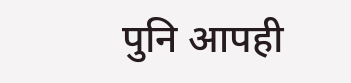पुनि आपही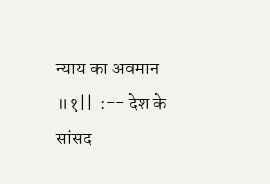न्याय का अवमान ॥१||  :-- देश के सांसद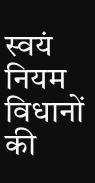स्वयं नियम विधानों की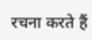रचना करते हैं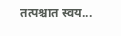तत्पश्चात स्वय...